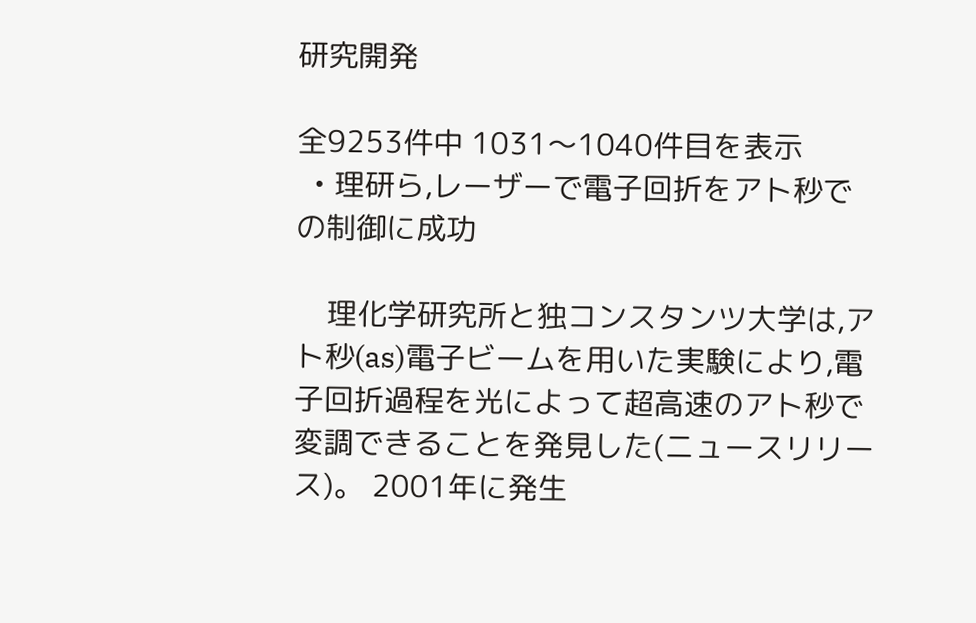研究開発

全9253件中 1031〜1040件目を表示
  • 理研ら,レーザーで電子回折をアト秒での制御に成功

    理化学研究所と独コンスタンツ大学は,アト秒(as)電子ビームを用いた実験により,電子回折過程を光によって超高速のアト秒で変調できることを発見した(ニュースリリース)。 2001年に発生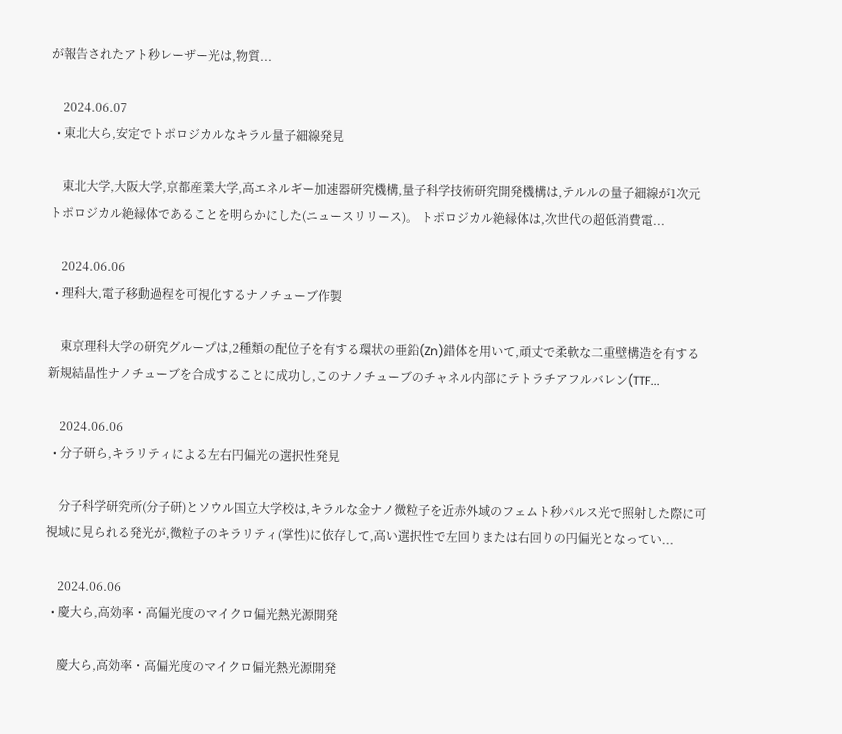が報告されたアト秒レーザー光は,物質...

    2024.06.07
  • 東北大ら,安定でトポロジカルなキラル量子細線発見

    東北大学,大阪大学,京都産業大学,高エネルギー加速器研究機構,量子科学技術研究開発機構は,テルルの量子細線が1次元トポロジカル絶縁体であることを明らかにした(ニュースリリース)。 トポロジカル絶縁体は,次世代の超低消費電...

    2024.06.06
  • 理科大,電子移動過程を可視化するナノチューブ作製

    東京理科大学の研究グループは,2種類の配位子を有する環状の亜鉛(Zn)錯体を用いて,頑丈で柔軟な二重壁構造を有する新規結晶性ナノチューブを合成することに成功し,このナノチューブのチャネル内部にテトラチアフルバレン(TTF...

    2024.06.06
  • 分子研ら,キラリティによる左右円偏光の選択性発見

    分子科学研究所(分子研)とソウル国立大学校は,キラルな金ナノ微粒子を近赤外域のフェムト秒パルス光で照射した際に可視域に見られる発光が,微粒子のキラリティ(掌性)に依存して,高い選択性で左回りまたは右回りの円偏光となってい...

    2024.06.06
  • 慶大ら,高効率・高偏光度のマイクロ偏光熱光源開発

    慶大ら,高効率・高偏光度のマイクロ偏光熱光源開発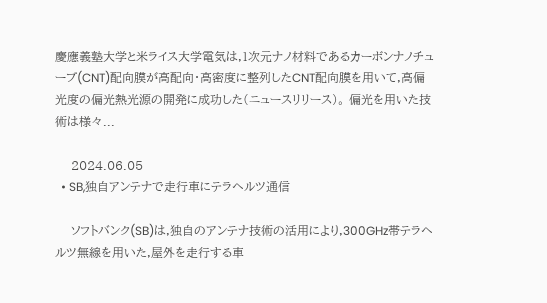慶應義塾大学と米ライス大学電気は,1次元ナノ材料であるカーボンナノチューブ(CNT)配向膜が高配向・高密度に整列したCNT配向膜を用いて,高偏光度の偏光熱光源の開発に成功した(ニュースリリース)。 偏光を用いた技術は様々...

    2024.06.05
  • SB,独自アンテナで走行車にテラヘルツ通信

    ソフトバンク(SB)は,独自のアンテナ技術の活用により,300GHz帯テラヘルツ無線を用いた,屋外を走行する車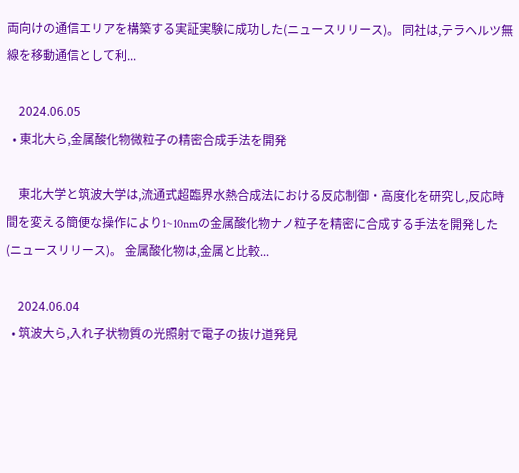両向けの通信エリアを構築する実証実験に成功した(ニュースリリース)。 同社は,テラヘルツ無線を移動通信として利...

    2024.06.05
  • 東北大ら,金属酸化物微粒子の精密合成手法を開発

    東北大学と筑波大学は,流通式超臨界水熱合成法における反応制御・高度化を研究し,反応時間を変える簡便な操作により1~10nmの金属酸化物ナノ粒子を精密に合成する手法を開発した(ニュースリリース)。 金属酸化物は,金属と比較...

    2024.06.04
  • 筑波大ら,入れ子状物質の光照射で電子の抜け道発見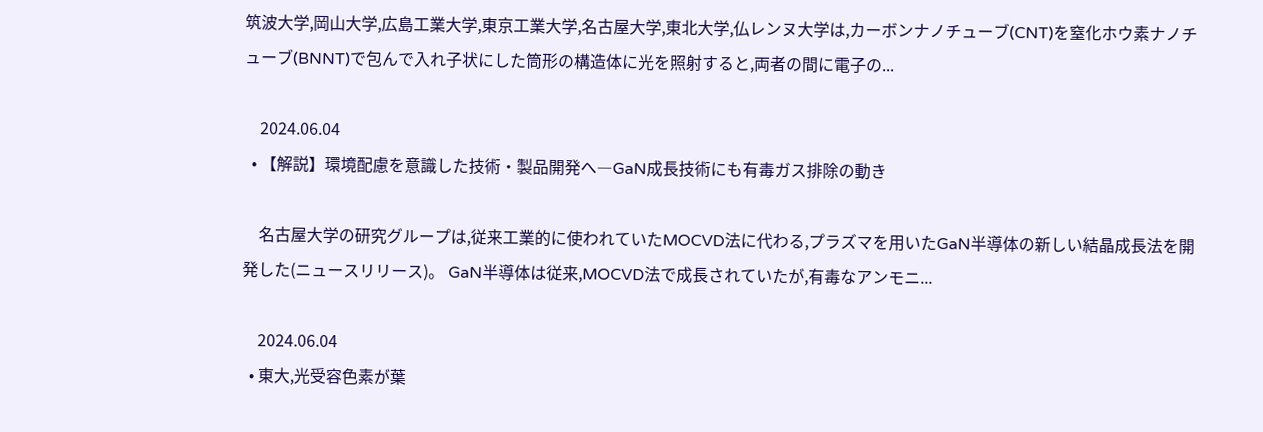筑波大学,岡山大学,広島工業大学,東京工業大学,名古屋大学,東北大学,仏レンヌ大学は,カーボンナノチューブ(CNT)を窒化ホウ素ナノチューブ(BNNT)で包んで入れ子状にした筒形の構造体に光を照射すると,両者の間に電子の...

    2024.06.04
  • 【解説】環境配慮を意識した技術・製品開発へ―GaN成長技術にも有毒ガス排除の動き

    名古屋大学の研究グループは,従来工業的に使われていたMOCVD法に代わる,プラズマを用いたGaN半導体の新しい結晶成長法を開発した(ニュースリリース)。 GaN半導体は従来,MOCVD法で成長されていたが,有毒なアンモニ...

    2024.06.04
  • 東大,光受容色素が葉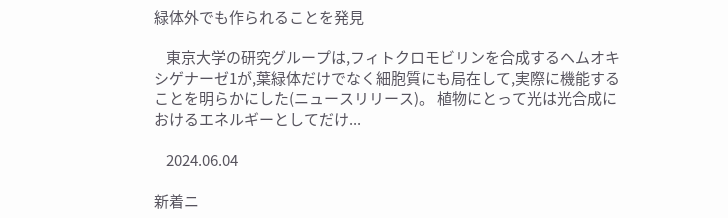緑体外でも作られることを発見

    東京大学の研究グループは,フィトクロモビリンを合成するヘムオキシゲナーゼ1が,葉緑体だけでなく細胞質にも局在して,実際に機能することを明らかにした(ニュースリリース)。 植物にとって光は光合成におけるエネルギーとしてだけ...

    2024.06.04

新着ニ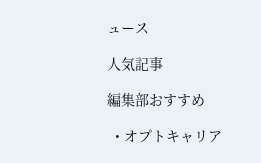ュース

人気記事

編集部おすすめ

  • オプトキャリア